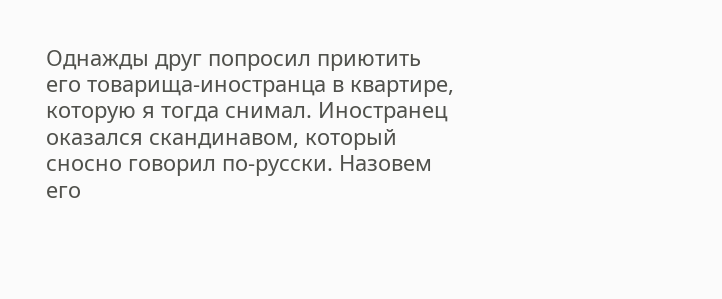Однажды друг попросил приютить его товарища-иностранца в квартире, которую я тогда снимал. Иностранец оказался скандинавом, который сносно говорил по-русски. Назовем его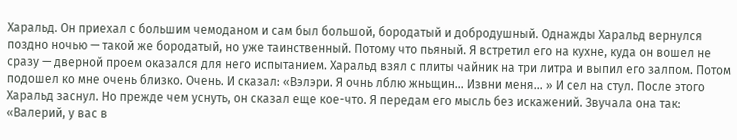Харальд. Он приехал с большим чемоданом и сам был большой, бородатый и добродушный. Однажды Харальд вернулся поздно ночью — такой же бородатый, но уже таинственный. Потому что пьяный. Я встретил его на кухне, куда он вошел не сразу — дверной проем оказался для него испытанием. Харальд взял с плиты чайник на три литра и выпил его залпом. Потом подошел ко мне очень близко. Очень. И сказал: «Вэлэри. Я очнь лблю жньщин… Извни меня… » И сел на стул. После этого Харальд заснул. Но прежде чем уснуть, он сказал еще кое-что. Я передам его мысль без искажений. Звучала она так: «Валерий, у вас в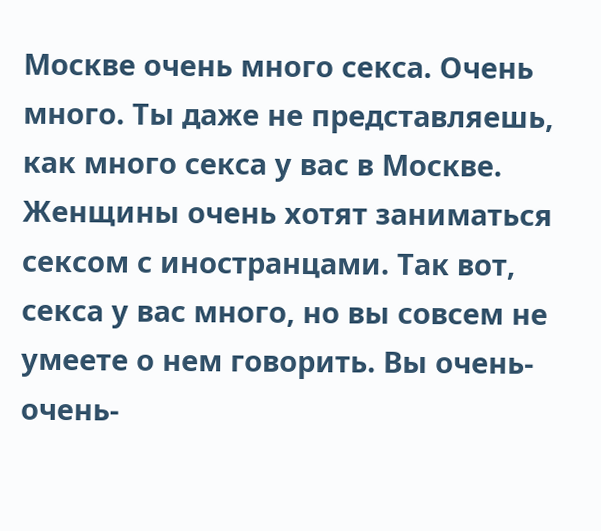Москве очень много секса. Очень много. Ты даже не представляешь, как много секса у вас в Москве. Женщины очень хотят заниматься сексом с иностранцами. Так вот, секса у вас много, но вы совсем не умеете о нем говорить. Вы очень-очень-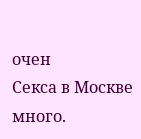очен
Секса в Москве много.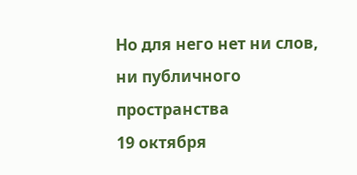Но для него нет ни слов, ни публичного пространства
19 октября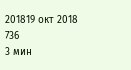201819 окт 2018
736
3 мин